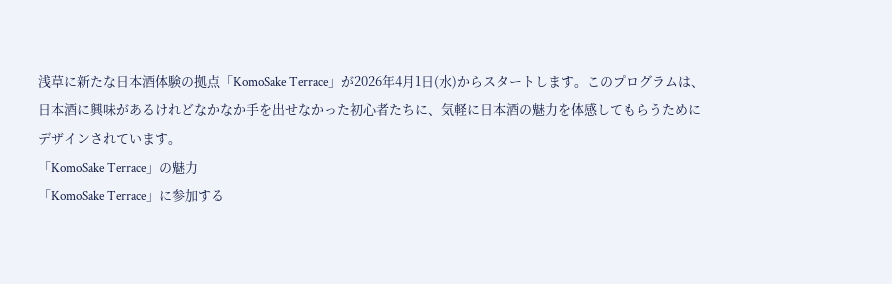浅草に新たな日本酒体験の拠点「KomoSake Terrace」が2026年4月1日(水)からスタートします。このプログラムは、日本酒に興味があるけれどなかなか手を出せなかった初心者たちに、気軽に日本酒の魅力を体感してもらうためにデザインされています。
「KomoSake Terrace」の魅力
「KomoSake Terrace」に参加する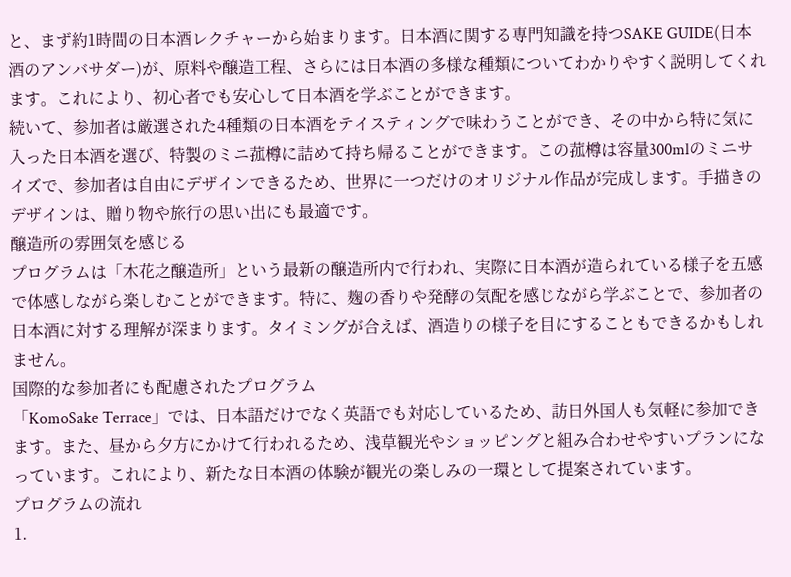と、まず約1時間の日本酒レクチャーから始まります。日本酒に関する専門知識を持つSAKE GUIDE(日本酒のアンバサダー)が、原料や醸造工程、さらには日本酒の多様な種類についてわかりやすく説明してくれます。これにより、初心者でも安心して日本酒を学ぶことができます。
続いて、参加者は厳選された4種類の日本酒をテイスティングで味わうことができ、その中から特に気に入った日本酒を選び、特製のミニ菰樽に詰めて持ち帰ることができます。この菰樽は容量300mlのミニサイズで、参加者は自由にデザインできるため、世界に一つだけのオリジナル作品が完成します。手描きのデザインは、贈り物や旅行の思い出にも最適です。
醸造所の雰囲気を感じる
プログラムは「木花之醸造所」という最新の醸造所内で行われ、実際に日本酒が造られている様子を五感で体感しながら楽しむことができます。特に、麹の香りや発酵の気配を感じながら学ぶことで、参加者の日本酒に対する理解が深まります。タイミングが合えば、酒造りの様子を目にすることもできるかもしれません。
国際的な参加者にも配慮されたプログラム
「KomoSake Terrace」では、日本語だけでなく英語でも対応しているため、訪日外国人も気軽に参加できます。また、昼から夕方にかけて行われるため、浅草観光やショッピングと組み合わせやすいプランになっています。これにより、新たな日本酒の体験が観光の楽しみの一環として提案されています。
プログラムの流れ
1.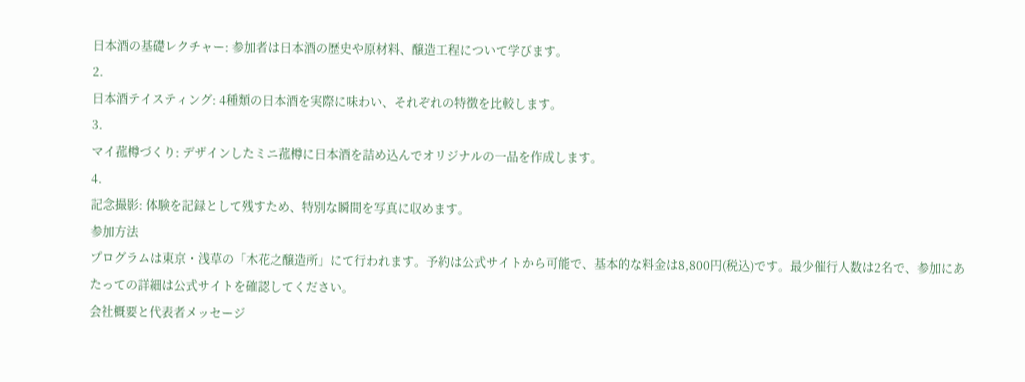日本酒の基礎レクチャー: 参加者は日本酒の歴史や原材料、醸造工程について学びます。
2.
日本酒テイスティング: 4種類の日本酒を実際に味わい、それぞれの特徴を比較します。
3.
マイ菰樽づくり: デザインしたミニ菰樽に日本酒を詰め込んでオリジナルの一品を作成します。
4.
記念撮影: 体験を記録として残すため、特別な瞬間を写真に収めます。
参加方法
プログラムは東京・浅草の「木花之醸造所」にて行われます。予約は公式サイトから可能で、基本的な料金は8,800円(税込)です。最少催行人数は2名で、参加にあたっての詳細は公式サイトを確認してください。
会社概要と代表者メッセージ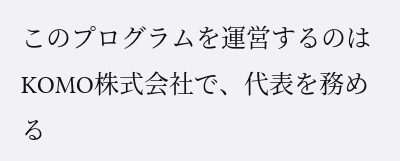このプログラムを運営するのはKOMO株式会社で、代表を務める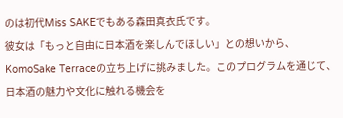のは初代Miss SAKEでもある森田真衣氏です。
彼女は「もっと自由に日本酒を楽しんでほしい」との想いから、KomoSake Terraceの立ち上げに挑みました。このプログラムを通じて、日本酒の魅力や文化に触れる機会を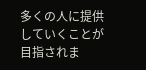多くの人に提供していくことが目指されま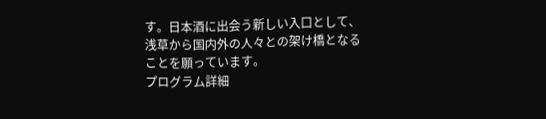す。日本酒に出会う新しい入口として、浅草から国内外の人々との架け橋となることを願っています。
プログラム詳細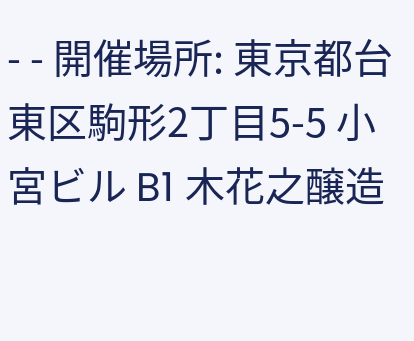- - 開催場所: 東京都台東区駒形2丁目5-5 小宮ビル B1 木花之醸造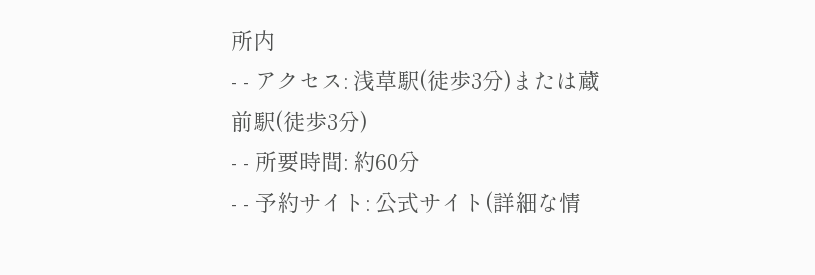所内
- - アクセス: 浅草駅(徒歩3分)または蔵前駅(徒歩3分)
- - 所要時間: 約60分
- - 予約サイト: 公式サイト(詳細な情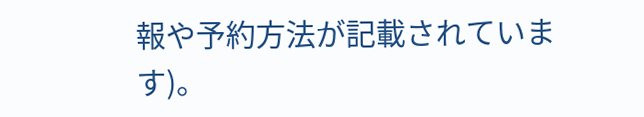報や予約方法が記載されています)。